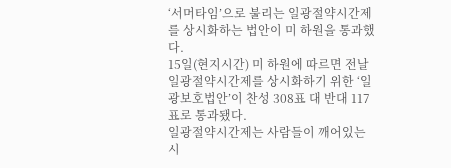‘서머타임’으로 불리는 일광절약시간제를 상시화하는 법안이 미 하원을 통과했다.
15일(현지시간) 미 하원에 따르면 전날 일광절약시간제를 상시화하기 위한 ‘일광보호법안’이 찬성 308표 대 반대 117표로 통과됐다.
일광절약시간제는 사람들이 깨어있는 시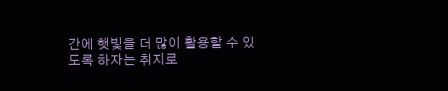간에 햇빛을 더 많이 활용할 수 있도록 하자는 취지로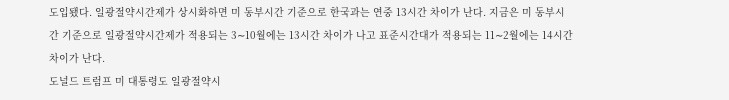도입됐다. 일광절약시간제가 상시화하면 미 동부시간 기준으로 한국과는 연중 13시간 차이가 난다. 지금은 미 동부시간 기준으로 일광절약시간제가 적용되는 3∼10월에는 13시간 차이가 나고 표준시간대가 적용되는 11∼2월에는 14시간 차이가 난다.
도널드 트럼프 미 대통령도 일광절약시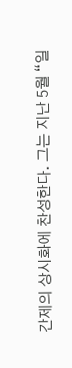간제의 상시화에 찬성한다. 그는 지난 5월 “일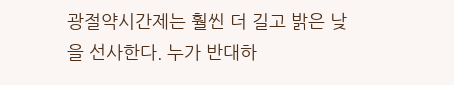광절약시간제는 훨씬 더 길고 밝은 낮을 선사한다. 누가 반대하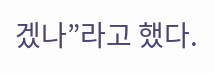겠나”라고 했다.